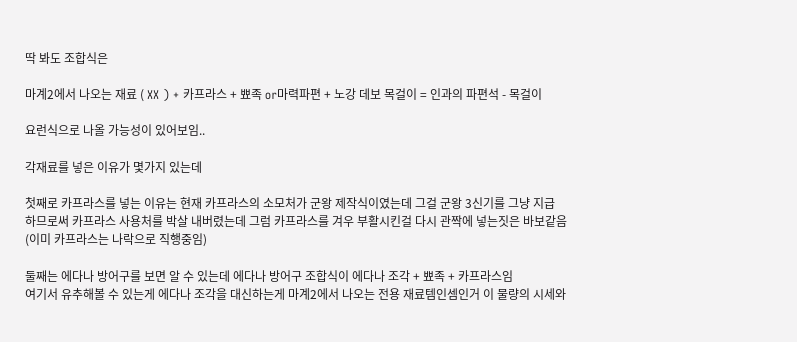딱 봐도 조합식은

마계2에서 나오는 재료 ( XX ) + 카프라스 + 뾰족 or마력파편 + 노강 데보 목걸이 = 인과의 파편석 - 목걸이

요런식으로 나올 가능성이 있어보임..

각재료를 넣은 이유가 몇가지 있는데

첫째로 카프라스를 넣는 이유는 현재 카프라스의 소모처가 군왕 제작식이였는데 그걸 군왕 3신기를 그냥 지급
하므로써 카프라스 사용처를 박살 내버렸는데 그럼 카프라스를 겨우 부활시킨걸 다시 관짝에 넣는짓은 바보같음
(이미 카프라스는 나락으로 직행중임)

둘째는 에다나 방어구를 보면 알 수 있는데 에다나 방어구 조합식이 에다나 조각 + 뾰족 + 카프라스임
여기서 유추해볼 수 있는게 에다나 조각을 대신하는게 마계2에서 나오는 전용 재료템인셈인거 이 물량의 시세와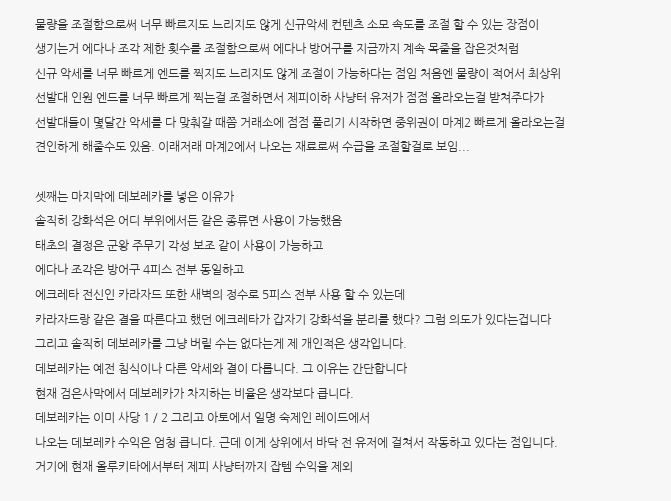물량을 조절함으로써 너무 빠르지도 느리지도 않게 신규악세 컨텐츠 소모 속도를 조절 할 수 있는 장점이
생기는거 에다나 조각 제한 횟수를 조절함으로써 에다나 방어구를 지금까지 계속 목줄을 잡은것처럼
신규 악세를 너무 빠르게 엔드를 찍지도 느리지도 않게 조절이 가능하다는 점임 처음엔 물량이 적어서 최상위
선발대 인원 엔드를 너무 빠르게 찍는걸 조절하면서 제피이하 사냥터 유저가 점점 올라오는걸 받쳐주다가
선발대들이 몇달간 악세를 다 맞춰갈 때쯤 거래소에 점점 풀리기 시작하면 중위권이 마계2 빠르게 올라오는걸
견인하게 해줄수도 있음. 이래저래 마계2에서 나오는 재료로써 수급을 조절할걸로 보임...

셋째는 마지막에 데보레카를 넣은 이유가
솔직히 강화석은 어디 부위에서든 같은 종류면 사용이 가능했음
태초의 결정은 군왕 주무기 각성 보조 같이 사용이 가능하고
에다나 조각은 방어구 4피스 전부 동일하고
에크레타 전신인 카라자드 또한 새벽의 정수로 5피스 전부 사용 할 수 있는데
카라자드랑 같은 결을 따른다고 했던 에크레타가 갑자기 강화석을 분리를 했다? 그럼 의도가 있다는겁니다
그리고 솔직히 데보레카를 그냥 버릴 수는 없다는게 제 개인적은 생각입니다.
데보레카는 예전 침식이나 다른 악세와 결이 다릅니다. 그 이유는 간단합니다
현재 검은사막에서 데보레카가 차지하는 비율은 생각보다 큽니다.
데보레카는 이미 사당 1 / 2 그리고 아토에서 일명 숙제인 레이드에서
나오는 데보레카 수익은 엄청 큽니다. 근데 이게 상위에서 바닥 전 유저에 걸쳐서 작동하고 있다는 점입니다.
거기에 현재 올루키타에서부터 제피 사냥터까지 잡템 수익을 제외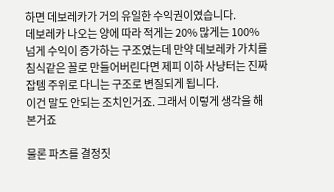하면 데보레카가 거의 유일한 수익권이였습니다.
데보레카 나오는 양에 따라 적게는 20% 많게는 100% 넘게 수익이 증가하는 구조였는데 만약 데보레카 가치를
침식같은 꼴로 만들어버린다면 제피 이하 사냥터는 진짜 잡템 주위로 다니는 구조로 변질되게 됩니다.
이건 말도 안되는 조치인거죠. 그래서 이렇게 생각을 해본거죠

물론 파츠를 결정짓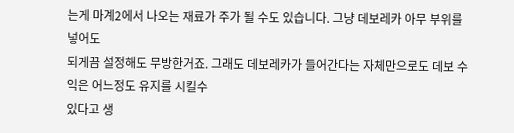는게 마계2에서 나오는 재료가 주가 될 수도 있습니다. 그냥 데보레카 아무 부위를 넣어도
되게끔 설정해도 무방한거죠. 그래도 데보레카가 들어간다는 자체만으로도 데보 수익은 어느정도 유지를 시킬수
있다고 생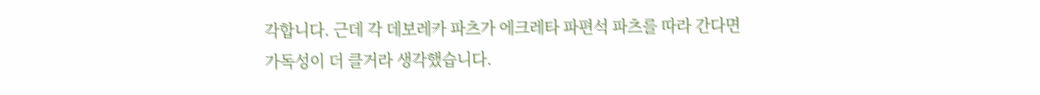각합니다. 근데 각 데보레카 파츠가 에크레타 파편석 파츠를 따라 간다면
가독성이 더 클거라 생각했습니다.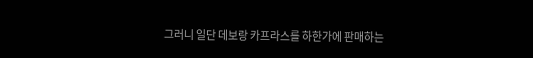그러니 일단 데보랑 카프라스를 하한가에 판매하는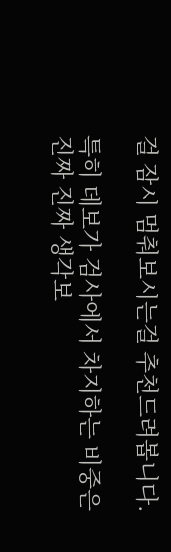걸 잠시 멈춰보시는걸 추천드려봅니다.

특히 데보가 검사에서 차지하는 비중은 진짜 진짜 생각보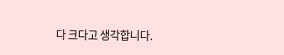다 크다고 생각합니다.